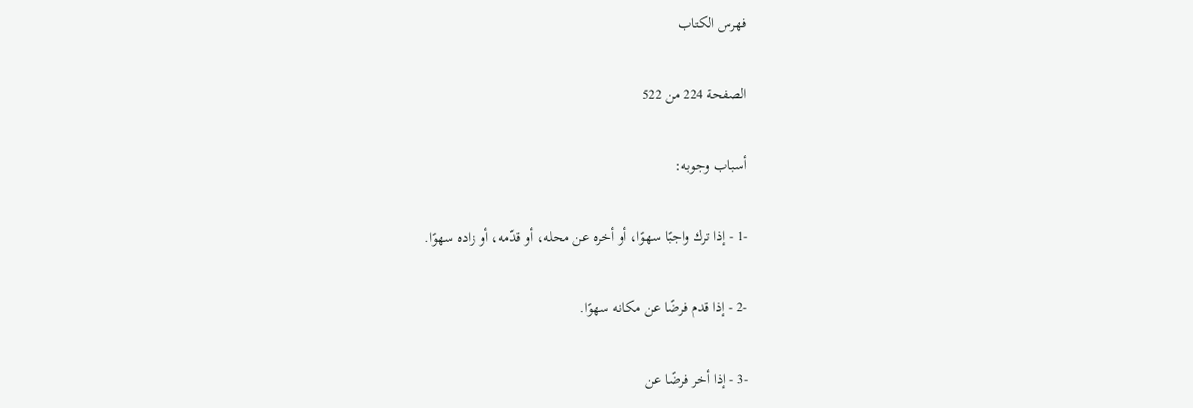فهرس الكتاب

الصفحة 224 من 522

أسباب وجوبه:

-1 - إذا ترك واجبًا سهوًا، أو أخره عن محله، أو قدّمه، أو زاده سهوًا.

-2 - إذا قدم فرضًا عن مكانه سهوًا.

-3 - إذا أخر فرضًا عن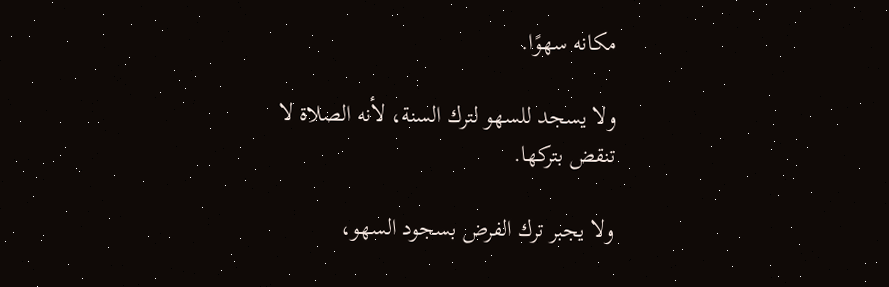مكانه سهوًا.

ولا يسجد للسهو لترك السنة، لأنه الصلاة لا تنقض بتركها.

ولا يجبر ترك الفرض بسجود السهو،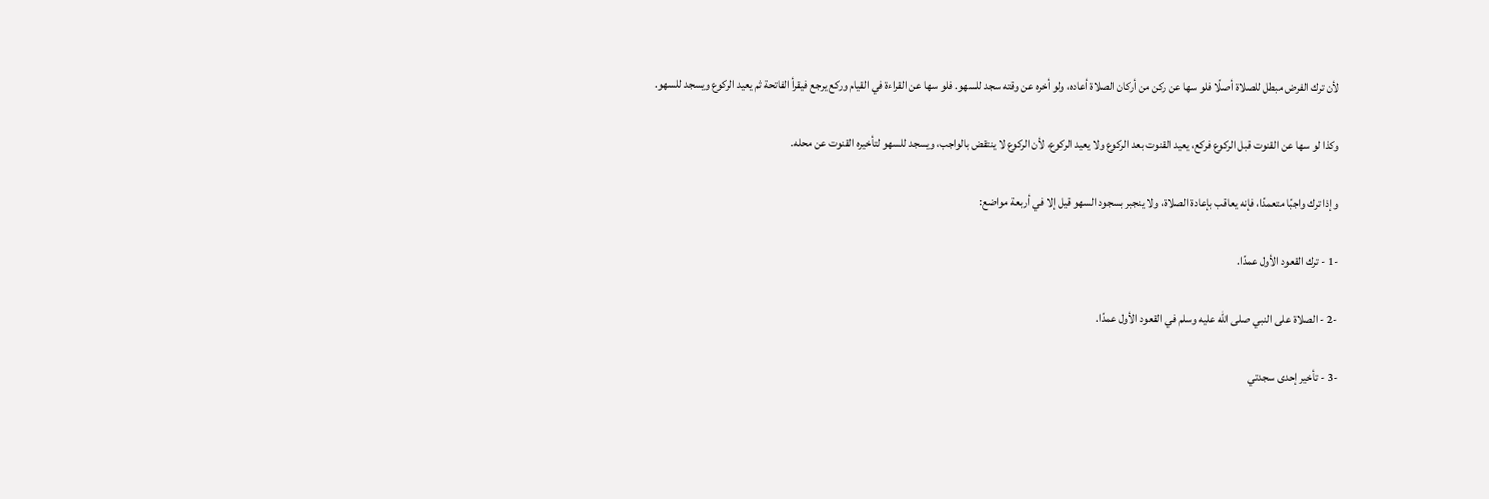لأن ترك الفرض مبطل للصلاة أصلًا فلو سها عن ركن من أركان الصلاة أعاده، ولو أخره عن وقته سجد للسهو. فلو سها عن القراءة في القيام وركع يرجع فيقرأ الفاتحة ثم يعيد الركوع ويسجد للسهو.

وكذا لو سها عن القنوت قبل الركوع فركع، يعيد القنوت بعد الركوع ولا يعيد الركوع، لأن الركوع لا ينتقض بالواجب، ويسجد للسهو لتأخيره القنوت عن محله.

وإذا ترك واجبًا متعمدًا، فإنه يعاقب بإعادة الصلاة، ولا ينجبر بسجود السهو قيل إلا في أربعة مواضع:

-1 - ترك القعود الأول عمدًا.

-2 - الصلاة على النبي صلى الله عليه وسلم في القعود الأول عمدًا.

-3 - تأخير إحدى سجدتي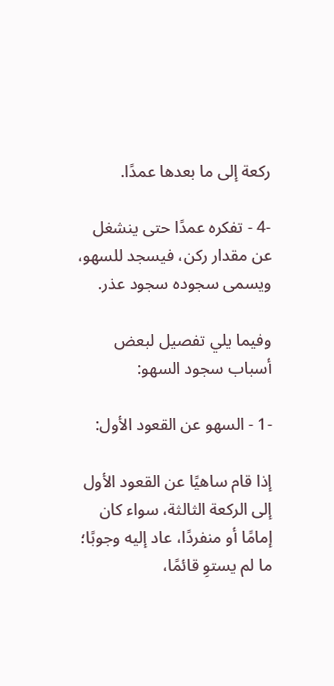ركعة إلى ما بعدها عمدًا.

-4 - تفكره عمدًا حتى ينشغل عن مقدار ركن، فيسجد للسهو، ويسمى سجوده سجود عذر.

وفيما يلي تفصيل لبعض أسباب سجود السهو:

-1 - السهو عن القعود الأول:

إذا قام ساهيًا عن القعود الأول إلى الركعة الثالثة، سواء كان إمامًا أو منفردًا، عاد إليه وجوبًا؛ ما لم يستوِ قائمًا،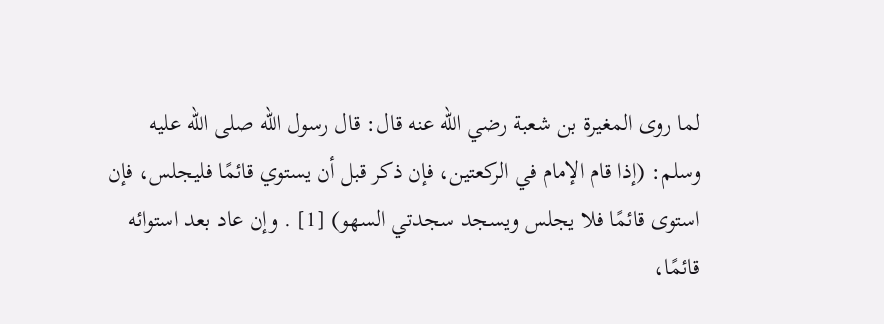لما روى المغيرة بن شعبة رضي الله عنه قال: قال رسول الله صلى الله عليه وسلم: (إذا قام الإمام في الركعتين، فإن ذكر قبل أن يستوي قائمًا فليجلس، فإن استوى قائمًا فلا يجلس ويسجد سجدتي السهو) [1] . وإن عاد بعد استوائه قائمًا،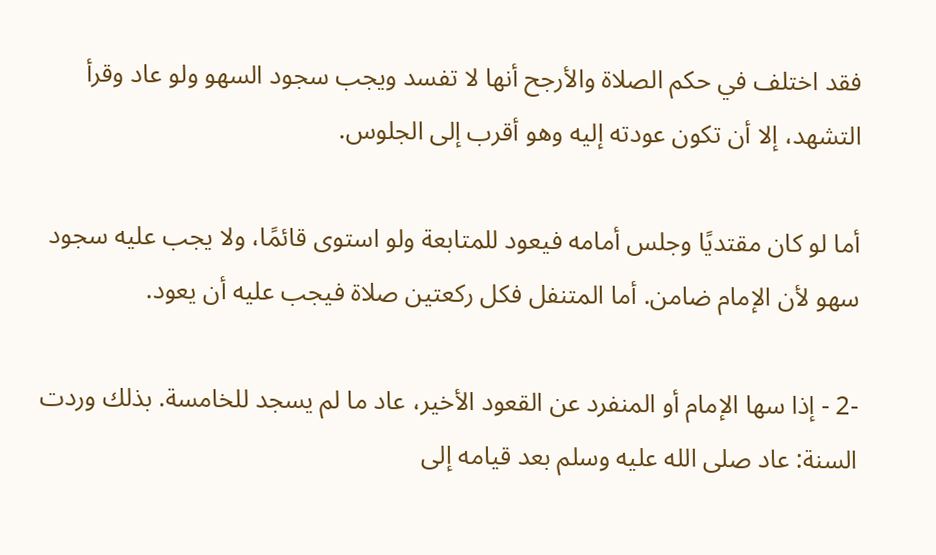فقد اختلف في حكم الصلاة والأرجح أنها لا تفسد ويجب سجود السهو ولو عاد وقرأ التشهد، إلا أن تكون عودته إليه وهو أقرب إلى الجلوس.

أما لو كان مقتديًا وجلس أمامه فيعود للمتابعة ولو استوى قائمًا، ولا يجب عليه سجود سهو لأن الإمام ضامن. أما المتنفل فكل ركعتين صلاة فيجب عليه أن يعود.

-2 - إذا سها الإمام أو المنفرد عن القعود الأخير، عاد ما لم يسجد للخامسة. بذلك وردت السنة: عاد صلى الله عليه وسلم بعد قيامه إلى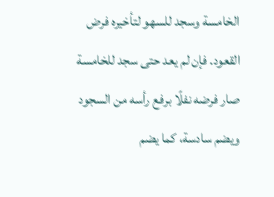الخامسة وسجد للسهو لتأخيره فرض القعود. فإن لم يعد حتى سجد للخامسة صار فرضه نفلًا برفع رأسه من السجود ويضم سادسة، كما يضم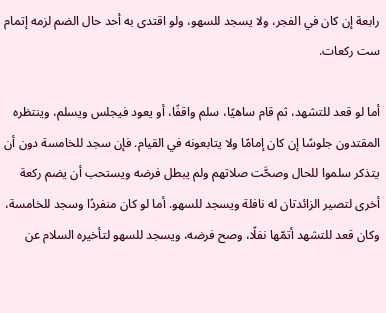رابعة إن كان في الفجر، ولا يسجد للسهو، ولو اقتدى به أحد حال الضم لزمه إتمام ست ركعات.

أما لو قعد للتشهد، ثم قام ساهيًا، سلم واقفًا، أو يعود فيجلس ويسلم، وينتظره المقتدون جلوسًا إن كان إمامًا ولا يتابعونه في القيام. فإن سجد للخامسة دون أن يتذكر سلموا للحال وصحَّت صلاتهم ولم يبطل فرضه ويستحب أن يضم ركعة أخرى لتصير الزائدتان له نافلة ويسجد للسهو. أما لو كان منفردًا وسجد للخامسة، وكان قعد للتشهد أتمّها نفلًا، وصح فرضه، ويسجد للسهو لتأخيره السلام عن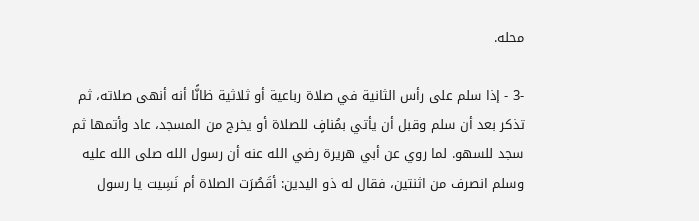محله.

-3 - إذا سلم على رأس الثانية في صلاة رباعية أو ثلاثية ظانًّا أنه أنهى صلاته، ثم تذكر بعد أن سلم وقبل أن يأتي بمُنافٍ للصلاة أو يخرج من المسجد، عاد وأتمها ثم سجد للسهو. لما روي عن أبي هريرة رضي الله عنه أن رسول الله صلى الله عليه وسلم انصرف من اثنتين، فقال له ذو اليدين: أقَصُرَت الصلاة أم نَسِيت يا رسول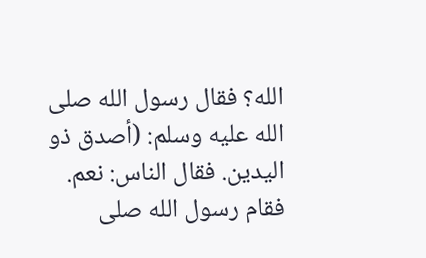الله؟ فقال رسول الله صلى الله عليه وسلم: (أصدق ذو اليدين. فقال الناس: نعم. فقام رسول الله صلى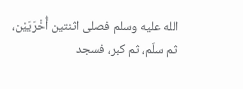الله عليه وسلم فصلى اثنتين أُخْرَيَيْن، ثم سلّم، ثم كبر، فسجد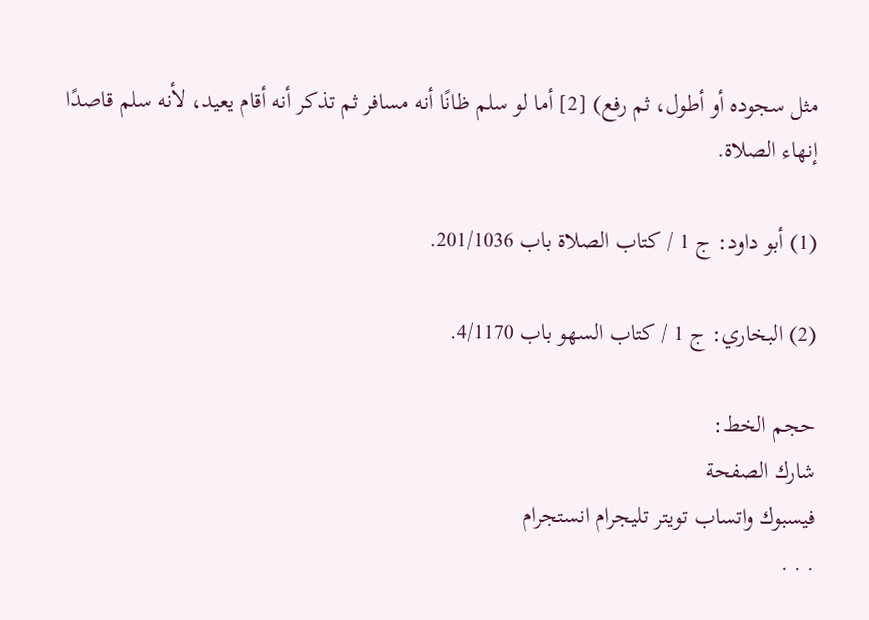مثل سجوده أو أطول، ثم رفع) [2] أما لو سلم ظانًا أنه مسافر ثم تذكر أنه أقام يعيد، لأنه سلم قاصدًا إنهاء الصلاة.

(1) أبو داود: ج 1 / كتاب الصلاة باب 201/1036.

(2) البخاري: ج 1 / كتاب السهو باب 4/1170.

حجم الخط:
شارك الصفحة
فيسبوك واتساب تويتر تليجرام انستجرام
. . .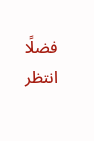فضلًا انتظر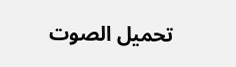تحميل الصوت